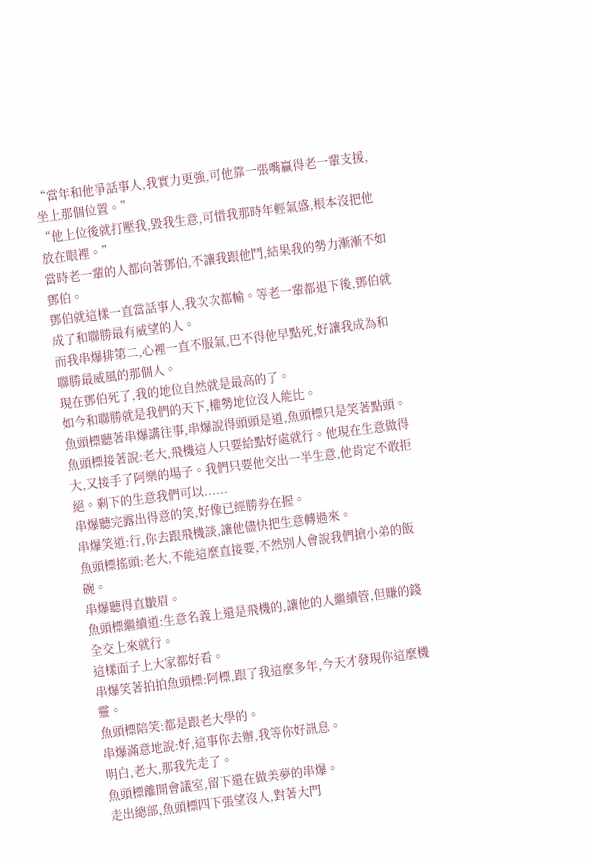“當年和他爭話事人,我實力更強,可他靠一張嘴贏得老一輩支援,坐上那個位置。”
“他上位後就打壓我,毀我生意,可惜我那時年輕氣盛,根本沒把他放在眼裡。”
當時老一輩的人都向著鄧伯,不讓我跟他鬥,結果我的勢力漸漸不如鄧伯。
鄧伯就這樣一直當話事人,我次次都輸。等老一輩都退下後,鄧伯就成了和聯勝最有威望的人。
而我串爆排第二,心裡一直不服氣,巴不得他早點死,好讓我成為和聯勝最威風的那個人。
現在鄧伯死了,我的地位自然就是最高的了。
如今和聯勝就是我們的天下,權勢地位沒人能比。
魚頭標聽著串爆講往事,串爆說得頭頭是道,魚頭標只是笑著點頭。
魚頭標接著說:老大,飛機這人只要給點好處就行。他現在生意做得大,又接手了阿樂的場子。我們只要他交出一半生意,他肯定不敢拒絕。剩下的生意我們可以......
串爆聽完露出得意的笑,好像已經勝券在握。
串爆笑道:行,你去跟飛機談,讓他儘快把生意轉過來。
魚頭標搖頭:老大,不能這麼直接要,不然別人會說我們搶小弟的飯碗。
串爆聽得直皺眉。
魚頭標繼續道:生意名義上還是飛機的,讓他的人繼續管,但賺的錢全交上來就行。
這樣面子上大家都好看。
串爆笑著拍拍魚頭標:阿標,跟了我這麼多年,今天才發現你這麼機靈。
魚頭標陪笑:都是跟老大學的。
串爆滿意地說:好,這事你去辦,我等你好訊息。
明白,老大,那我先走了。
魚頭標離開會議室,留下還在做美夢的串爆。
走出總部,魚頭標四下張望沒人,對著大門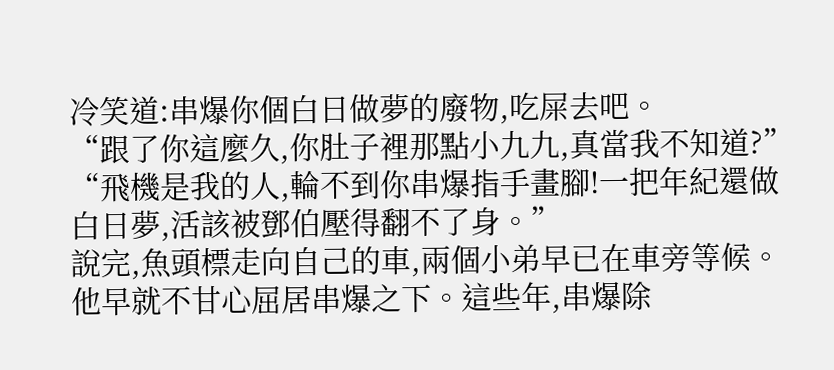冷笑道:串爆你個白日做夢的廢物,吃屎去吧。
“跟了你這麼久,你肚子裡那點小九九,真當我不知道?”
“飛機是我的人,輪不到你串爆指手畫腳!一把年紀還做白日夢,活該被鄧伯壓得翻不了身。”
說完,魚頭標走向自己的車,兩個小弟早已在車旁等候。
他早就不甘心屈居串爆之下。這些年,串爆除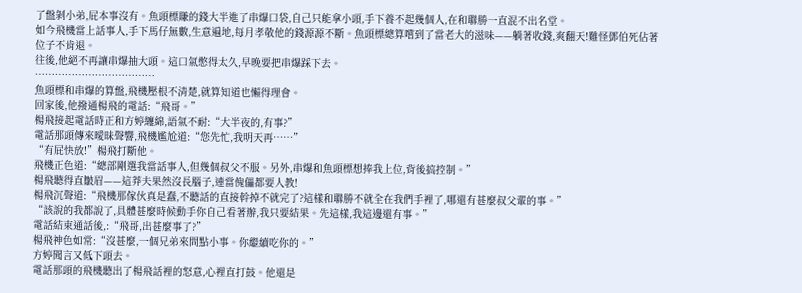了盤剝小弟,屁本事沒有。魚頭標賺的錢大半進了串爆口袋,自己只能拿小頭,手下養不起幾個人,在和聯勝一直混不出名堂。
如今飛機當上話事人,手下馬仔無數,生意遍地,每月孝敬他的錢源源不斷。魚頭標總算嚐到了當老大的滋味——躺著收錢,爽翻天!難怪鄧伯死佔著位子不肯退。
往後,他絕不再讓串爆抽大頭。這口氣憋得太久,早晚要把串爆踩下去。
………………………………
魚頭標和串爆的算盤,飛機壓根不清楚,就算知道也懶得理會。
回家後,他撥通楊飛的電話:“飛哥。”
楊飛接起電話時正和方婷纏綿,語氣不耐:“大半夜的,有事?”
電話那頭傳來曖昧聲響,飛機尷尬道:“您先忙,我明天再……”
“有屁快放!”楊飛打斷他。
飛機正色道:“總部剛選我當話事人,但幾個叔父不服。另外,串爆和魚頭標想捧我上位,背後搞控制。”
楊飛聽得直皺眉——這莽夫果然沒長腦子,連當傀儡都要人教!
楊飛沉聲道:“飛機那傢伙真是蠢,不聽話的直接幹掉不就完了?這樣和聯勝不就全在我們手裡了,哪還有甚麼叔父輩的事。”
“該說的我都說了,具體甚麼時候動手你自己看著辦,我只要結果。先這樣,我這邊還有事。”
電話結束通話後,:“飛哥,出甚麼事了?”
楊飛神色如常:“沒甚麼,一個兄弟來問點小事。你繼續吃你的。”
方婷聞言又低下頭去。
電話那頭的飛機聽出了楊飛話裡的怒意,心裡直打鼓。他還是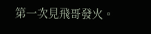第一次見飛哥發火。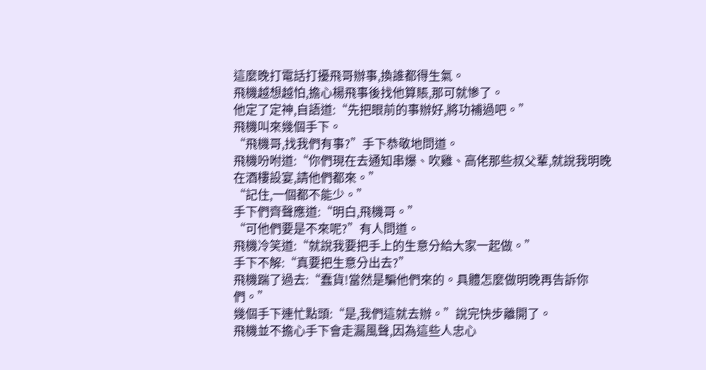這麼晚打電話打擾飛哥辦事,換誰都得生氣。
飛機越想越怕,擔心楊飛事後找他算賬,那可就慘了。
他定了定神,自語道:“先把眼前的事辦好,將功補過吧。”
飛機叫來幾個手下。
“飛機哥,找我們有事?”手下恭敬地問道。
飛機吩咐道:“你們現在去通知串爆、吹雞、高佬那些叔父輩,就說我明晚在酒樓設宴,請他們都來。”
“記住,一個都不能少。”
手下們齊聲應道:“明白,飛機哥。”
“可他們要是不來呢?”有人問道。
飛機冷笑道:“就說我要把手上的生意分給大家一起做。”
手下不解:“真要把生意分出去?”
飛機踹了過去:“蠢貨!當然是騙他們來的。具體怎麼做明晚再告訴你們。”
幾個手下連忙點頭:“是,我們這就去辦。”說完快步離開了。
飛機並不擔心手下會走漏風聲,因為這些人忠心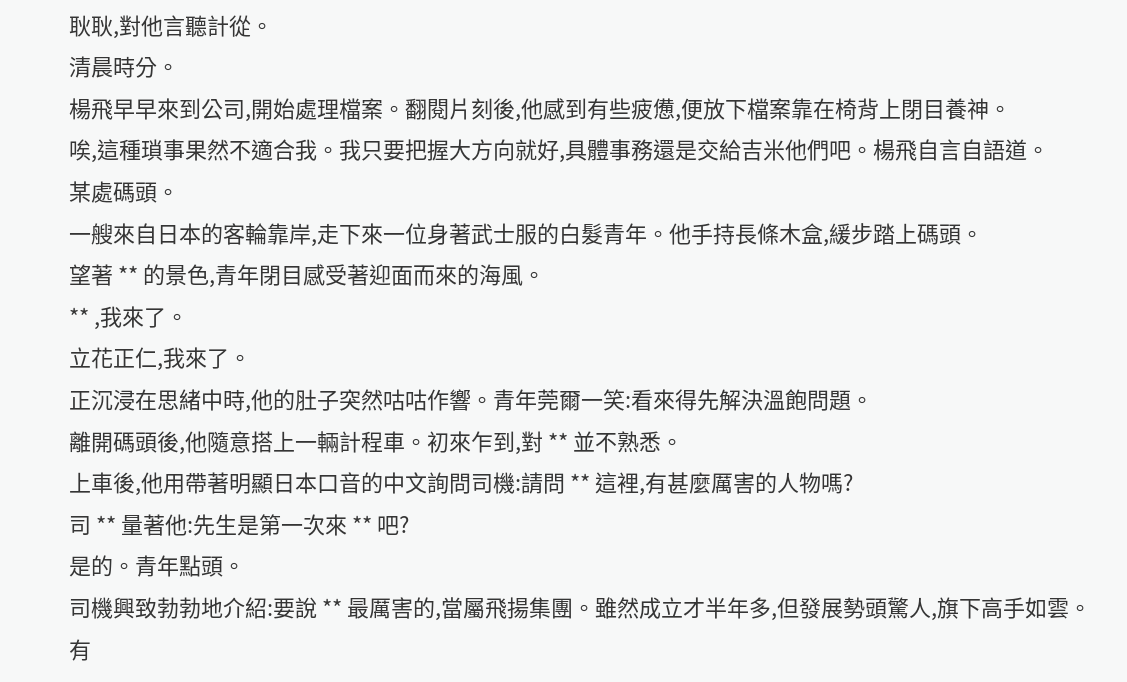耿耿,對他言聽計從。
清晨時分。
楊飛早早來到公司,開始處理檔案。翻閱片刻後,他感到有些疲憊,便放下檔案靠在椅背上閉目養神。
唉,這種瑣事果然不適合我。我只要把握大方向就好,具體事務還是交給吉米他們吧。楊飛自言自語道。
某處碼頭。
一艘來自日本的客輪靠岸,走下來一位身著武士服的白髮青年。他手持長條木盒,緩步踏上碼頭。
望著 ** 的景色,青年閉目感受著迎面而來的海風。
** ,我來了。
立花正仁,我來了。
正沉浸在思緒中時,他的肚子突然咕咕作響。青年莞爾一笑:看來得先解決溫飽問題。
離開碼頭後,他隨意搭上一輛計程車。初來乍到,對 ** 並不熟悉。
上車後,他用帶著明顯日本口音的中文詢問司機:請問 ** 這裡,有甚麼厲害的人物嗎?
司 ** 量著他:先生是第一次來 ** 吧?
是的。青年點頭。
司機興致勃勃地介紹:要說 ** 最厲害的,當屬飛揚集團。雖然成立才半年多,但發展勢頭驚人,旗下高手如雲。
有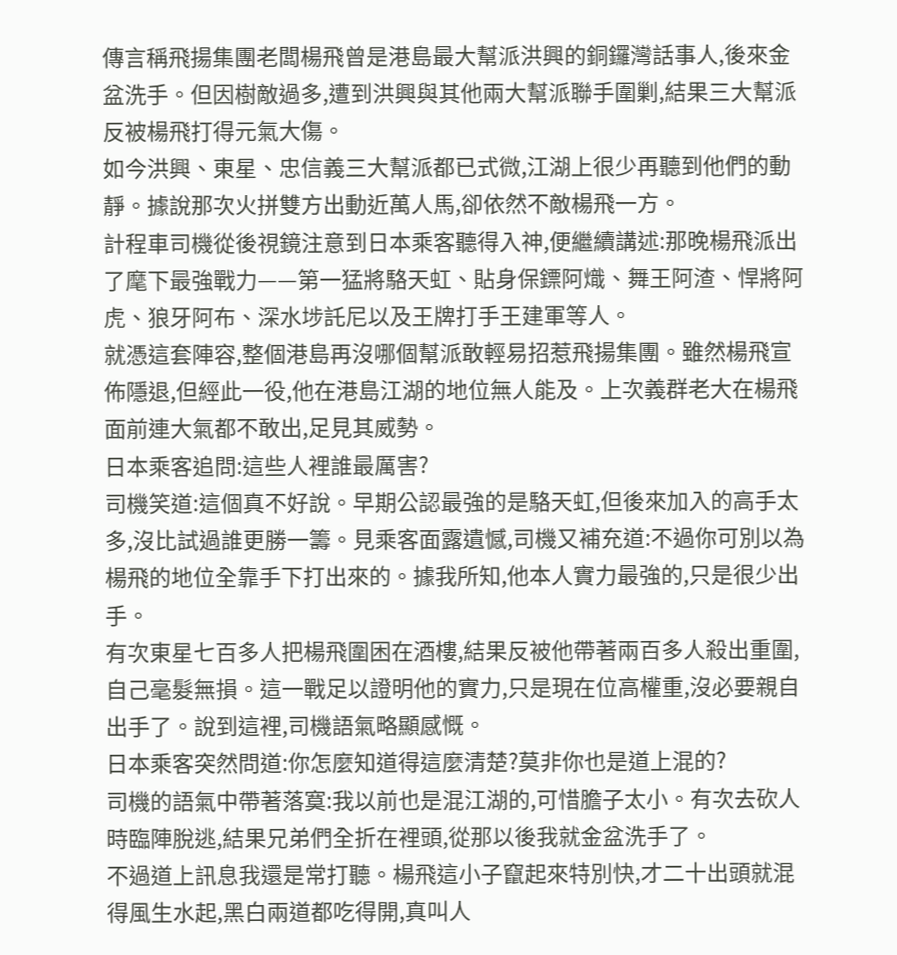傳言稱飛揚集團老闆楊飛曾是港島最大幫派洪興的銅鑼灣話事人,後來金盆洗手。但因樹敵過多,遭到洪興與其他兩大幫派聯手圍剿,結果三大幫派反被楊飛打得元氣大傷。
如今洪興、東星、忠信義三大幫派都已式微,江湖上很少再聽到他們的動靜。據說那次火拼雙方出動近萬人馬,卻依然不敵楊飛一方。
計程車司機從後視鏡注意到日本乘客聽得入神,便繼續講述:那晚楊飛派出了麾下最強戰力——第一猛將駱天虹、貼身保鏢阿熾、舞王阿渣、悍將阿虎、狼牙阿布、深水埗託尼以及王牌打手王建軍等人。
就憑這套陣容,整個港島再沒哪個幫派敢輕易招惹飛揚集團。雖然楊飛宣佈隱退,但經此一役,他在港島江湖的地位無人能及。上次義群老大在楊飛面前連大氣都不敢出,足見其威勢。
日本乘客追問:這些人裡誰最厲害?
司機笑道:這個真不好說。早期公認最強的是駱天虹,但後來加入的高手太多,沒比試過誰更勝一籌。見乘客面露遺憾,司機又補充道:不過你可別以為楊飛的地位全靠手下打出來的。據我所知,他本人實力最強的,只是很少出手。
有次東星七百多人把楊飛圍困在酒樓,結果反被他帶著兩百多人殺出重圍,自己毫髮無損。這一戰足以證明他的實力,只是現在位高權重,沒必要親自出手了。說到這裡,司機語氣略顯感慨。
日本乘客突然問道:你怎麼知道得這麼清楚?莫非你也是道上混的?
司機的語氣中帶著落寞:我以前也是混江湖的,可惜膽子太小。有次去砍人時臨陣脫逃,結果兄弟們全折在裡頭,從那以後我就金盆洗手了。
不過道上訊息我還是常打聽。楊飛這小子竄起來特別快,才二十出頭就混得風生水起,黑白兩道都吃得開,真叫人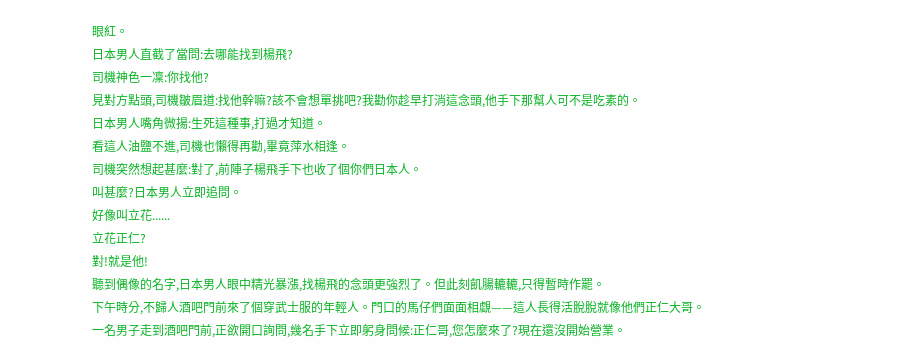眼紅。
日本男人直截了當問:去哪能找到楊飛?
司機神色一凜:你找他?
見對方點頭,司機皺眉道:找他幹嘛?該不會想單挑吧?我勸你趁早打消這念頭,他手下那幫人可不是吃素的。
日本男人嘴角微揚:生死這種事,打過才知道。
看這人油鹽不進,司機也懶得再勸,畢竟萍水相逢。
司機突然想起甚麼:對了,前陣子楊飛手下也收了個你們日本人。
叫甚麼?日本男人立即追問。
好像叫立花......
立花正仁?
對!就是他!
聽到偶像的名字,日本男人眼中精光暴漲,找楊飛的念頭更強烈了。但此刻飢腸轆轆,只得暫時作罷。
下午時分,不歸人酒吧門前來了個穿武士服的年輕人。門口的馬仔們面面相覷——這人長得活脫脫就像他們正仁大哥。
一名男子走到酒吧門前,正欲開口詢問,幾名手下立即躬身問候:正仁哥,您怎麼來了?現在還沒開始營業。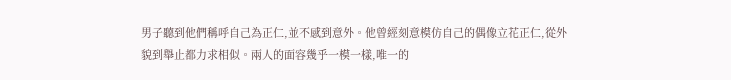男子聽到他們稱呼自己為正仁,並不感到意外。他曾經刻意模仿自己的偶像立花正仁,從外貌到舉止都力求相似。兩人的面容幾乎一模一樣,唯一的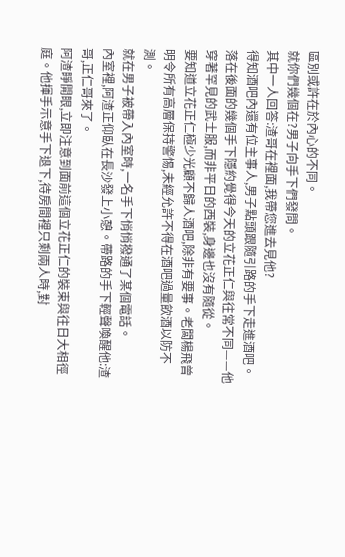區別或許在於內心的不同。
就你們幾個在?男子向手下們發問。
其中一人回答:渣哥在裡面,我帶您進去見他?
得知酒吧內還有位主事人,男子點頭跟隨引路的手下走進酒吧。落在後面的幾個手下隱約覺得今天的立花正仁與往常不同——他穿著罕見的武士服,而非平日的西裝,身邊也沒有隨從。
要知道立花正仁極少光顧不歸人酒吧,除非有要事。老闆楊飛曾明令所有高層保持警惕,未經允許不得在酒吧過量飲酒以防不測。
就在男子被帶入內室時,一名手下悄悄撥通了某個電話。
內室裡,阿渣正仰臥在長沙發上小憩。帶路的手下輕聲喚醒他:渣哥,正仁哥來了。
阿渣睜開眼,立即注意到面前這個立花正仁的裝束與往日大相徑庭。他揮手示意手下退下,待房間裡只剩兩人時,對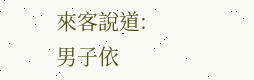來客說道:
男子依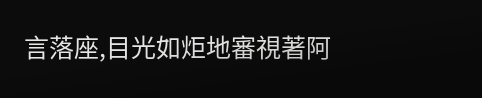言落座,目光如炬地審視著阿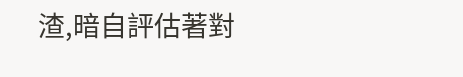渣,暗自評估著對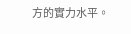方的實力水平。